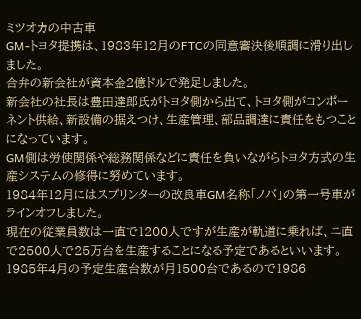ミツオカの中古車
GM-トヨタ提携は、1983年12月のFTCの同意審決後順調に滑り出しました。
合弁の新会社が資本金2億ドルで発足しました。
新会社の社長は豊田達郎氏がトヨタ側から出て、トヨタ側がコンポーネント供給、新設備の据えつけ、生産管理、部品調達に責任をもつことになっています。
GM側は労使関係や総務関係などに責任を負いながらトヨタ方式の生産システムの修得に努めています。
1984年12月にはスプリンターの改良車GM名称「ノバ」の第一号車がラインオフしました。
現在の従業員数は一直で1200人ですが生産が軌道に乗れば、ニ直で2500人で25万台を生産することになる予定であるといいます。
1985年4月の予定生産台数が月1500台であるので1986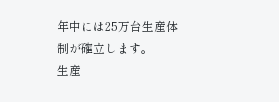年中には25万台生産体制が確立します。
生産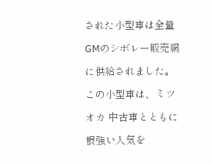された小型車は全量GMのシボレー販売網に供給されました。
この小型車は、ミツオカ 中古車とともに根強い人気を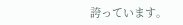誇っています。